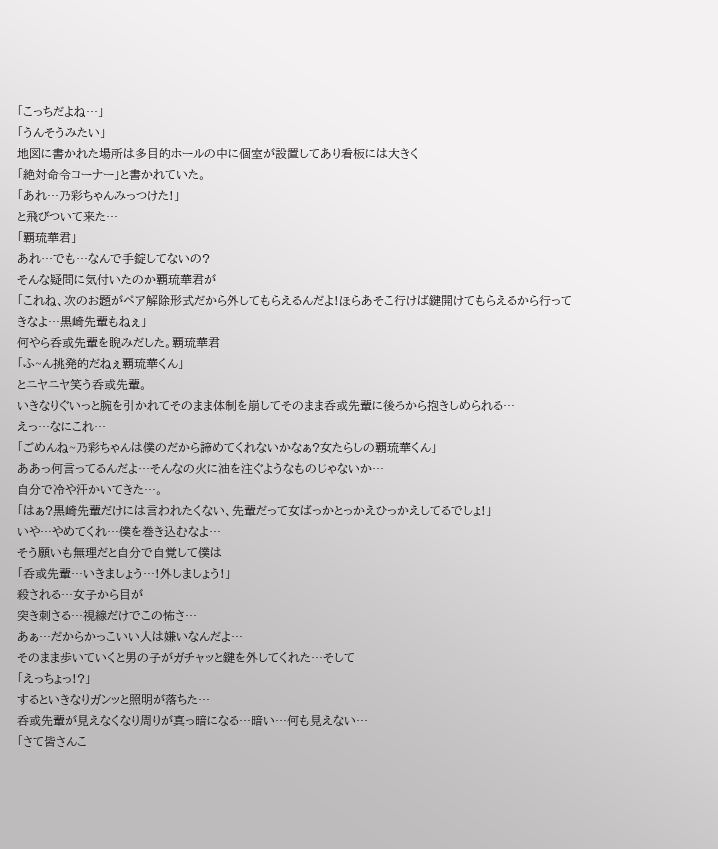「こっちだよね…」
「うんそうみたい」
地図に書かれた場所は多目的ホールの中に個室が設置してあり看板には大きく
「絶対命令コーナー」と書かれていた。
「あれ…乃彩ちゃんみっつけた!」
と飛びついて来た…
「覇琉華君」
あれ…でも…なんで手錠してないの?
そんな疑問に気付いたのか覇琉華君が
「これね、次のお題がペア解除形式だから外してもらえるんだよ!ほらあそこ行けば鍵開けてもらえるから行ってきなよ…黒崎先輩もねぇ」
何やら呑或先輩を睨みだした。覇琉華君
「ふ~ん挑発的だねぇ覇琉華くん」
とニヤニヤ笑う呑或先輩。
いきなりぐいっと腕を引かれてそのまま体制を崩してそのまま呑或先輩に後ろから抱きしめられる…
えっ…なにこれ…
「ごめんね~乃彩ちゃんは僕のだから諦めてくれないかなぁ?女たらしの覇琉華くん」
ああっ何言ってるんだよ…そんなの火に油を注ぐようなものじゃないか…
自分で冷や汗かいてきた…。
「はぁ?黒崎先輩だけには言われたくない、先輩だって女ばっかとっかえひっかえしてるでしょ!」
いや…やめてくれ…僕を巻き込むなよ…
そう願いも無理だと自分で自覚して僕は
「呑或先輩…いきましょう…!外しましょう!」
殺される…女子から目が
突き刺さる…視線だけでこの怖さ…
あぁ…だからかっこいい人は嫌いなんだよ…
そのまま歩いていくと男の子がガチャッと鍵を外してくれた…そして
「えっちょっ!?」
するといきなりガンッと照明が落ちた…
呑或先輩が見えなくなり周りが真っ暗になる…暗い…何も見えない…
「さて皆さんこ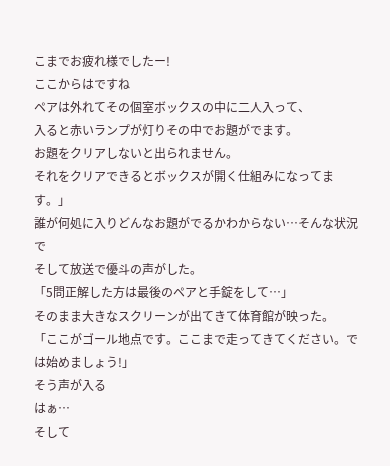こまでお疲れ様でしたー!
ここからはですね
ペアは外れてその個室ボックスの中に二人入って、
入ると赤いランプが灯りその中でお題がでます。
お題をクリアしないと出られません。
それをクリアできるとボックスが開く仕組みになってます。」
誰が何処に入りどんなお題がでるかわからない…そんな状況で
そして放送で優斗の声がした。
「5問正解した方は最後のペアと手錠をして…」
そのまま大きなスクリーンが出てきて体育館が映った。
「ここがゴール地点です。ここまで走ってきてください。では始めましょう!」
そう声が入る
はぁ…
そして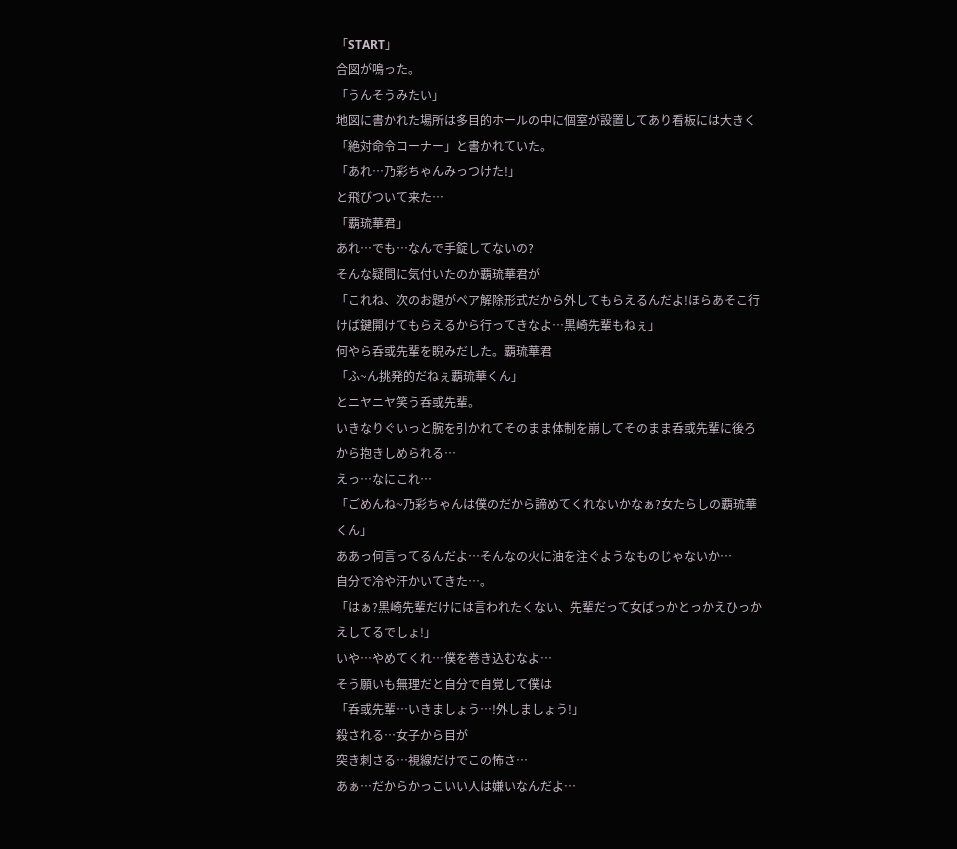「START」
合図が鳴った。
「うんそうみたい」
地図に書かれた場所は多目的ホールの中に個室が設置してあり看板には大きく
「絶対命令コーナー」と書かれていた。
「あれ…乃彩ちゃんみっつけた!」
と飛びついて来た…
「覇琉華君」
あれ…でも…なんで手錠してないの?
そんな疑問に気付いたのか覇琉華君が
「これね、次のお題がペア解除形式だから外してもらえるんだよ!ほらあそこ行けば鍵開けてもらえるから行ってきなよ…黒崎先輩もねぇ」
何やら呑或先輩を睨みだした。覇琉華君
「ふ~ん挑発的だねぇ覇琉華くん」
とニヤニヤ笑う呑或先輩。
いきなりぐいっと腕を引かれてそのまま体制を崩してそのまま呑或先輩に後ろから抱きしめられる…
えっ…なにこれ…
「ごめんね~乃彩ちゃんは僕のだから諦めてくれないかなぁ?女たらしの覇琉華くん」
ああっ何言ってるんだよ…そんなの火に油を注ぐようなものじゃないか…
自分で冷や汗かいてきた…。
「はぁ?黒崎先輩だけには言われたくない、先輩だって女ばっかとっかえひっかえしてるでしょ!」
いや…やめてくれ…僕を巻き込むなよ…
そう願いも無理だと自分で自覚して僕は
「呑或先輩…いきましょう…!外しましょう!」
殺される…女子から目が
突き刺さる…視線だけでこの怖さ…
あぁ…だからかっこいい人は嫌いなんだよ…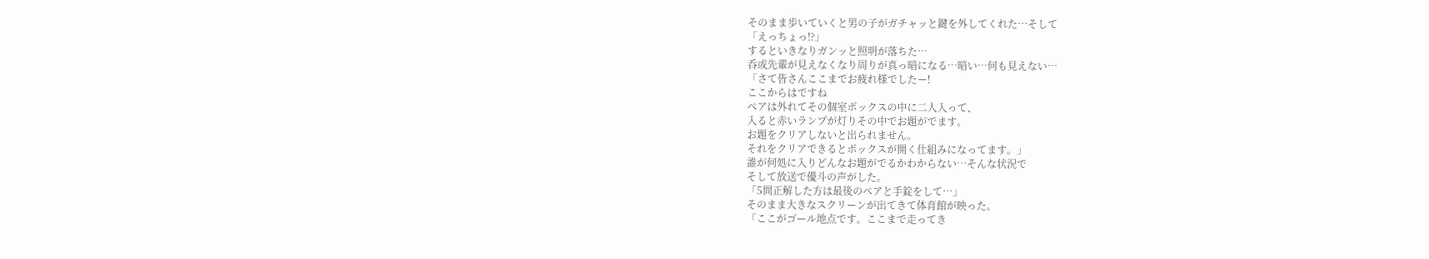そのまま歩いていくと男の子がガチャッと鍵を外してくれた…そして
「えっちょっ!?」
するといきなりガンッと照明が落ちた…
呑或先輩が見えなくなり周りが真っ暗になる…暗い…何も見えない…
「さて皆さんここまでお疲れ様でしたー!
ここからはですね
ペアは外れてその個室ボックスの中に二人入って、
入ると赤いランプが灯りその中でお題がでます。
お題をクリアしないと出られません。
それをクリアできるとボックスが開く仕組みになってます。」
誰が何処に入りどんなお題がでるかわからない…そんな状況で
そして放送で優斗の声がした。
「5問正解した方は最後のペアと手錠をして…」
そのまま大きなスクリーンが出てきて体育館が映った。
「ここがゴール地点です。ここまで走ってき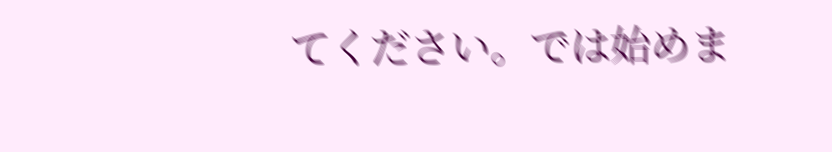てください。では始めま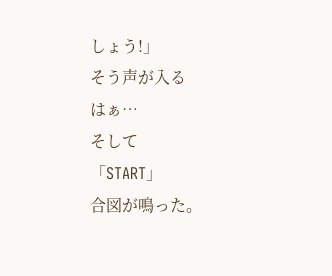しょう!」
そう声が入る
はぁ…
そして
「START」
合図が鳴った。